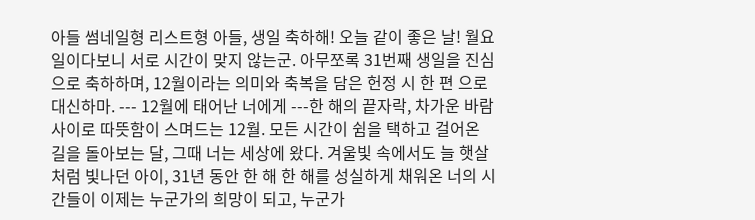아들 썸네일형 리스트형 아들, 생일 축하해! 오늘 같이 좋은 날! 월요일이다보니 서로 시간이 맞지 않는군. 아무쪼록 31번째 생일을 진심으로 축하하며, 12월이라는 의미와 축복을 담은 헌정 시 한 편 으로 대신하마. --- 12월에 태어난 너에게 ---한 해의 끝자락, 차가운 바람 사이로 따뜻함이 스며드는 12월. 모든 시간이 쉼을 택하고 걸어온 길을 돌아보는 달, 그때 너는 세상에 왔다. 겨울빛 속에서도 늘 햇살처럼 빛나던 아이, 31년 동안 한 해 한 해를 성실하게 채워온 너의 시간들이 이제는 누군가의 희망이 되고, 누군가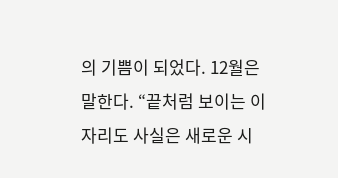의 기쁨이 되었다. 12월은 말한다. “끝처럼 보이는 이 자리도 사실은 새로운 시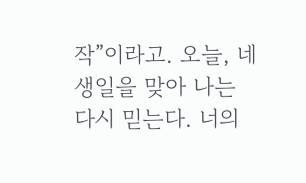작”이라고. 오늘, 네 생일을 맞아 나는 다시 믿는다. 너의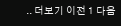.. 더보기 이전 1 다음